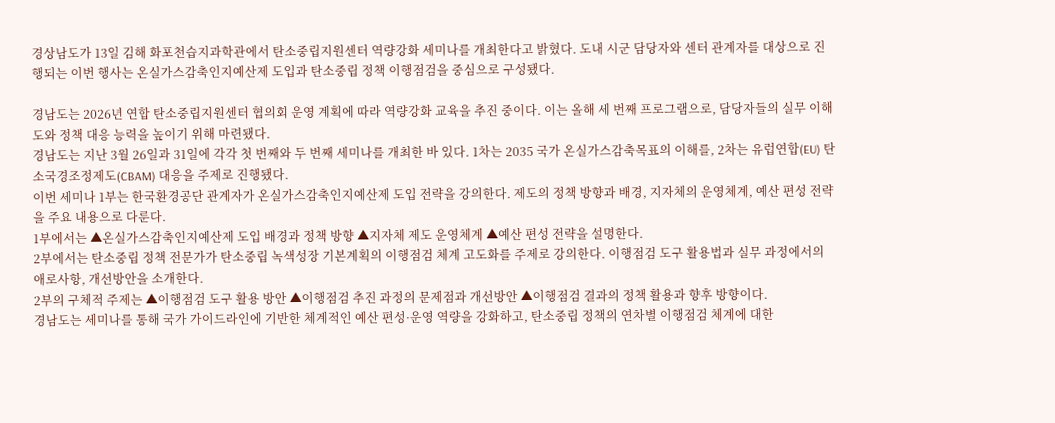경상남도가 13일 김해 화포천습지과학관에서 탄소중립지원센터 역량강화 세미나를 개최한다고 밝혔다. 도내 시군 담당자와 센터 관계자를 대상으로 진행되는 이번 행사는 온실가스감축인지예산제 도입과 탄소중립 정책 이행점검을 중심으로 구성됐다.

경남도는 2026년 연합 탄소중립지원센터 협의회 운영 계획에 따라 역량강화 교육을 추진 중이다. 이는 올해 세 번째 프로그램으로, 담당자들의 실무 이해도와 정책 대응 능력을 높이기 위해 마련됐다.
경남도는 지난 3월 26일과 31일에 각각 첫 번째와 두 번째 세미나를 개최한 바 있다. 1차는 2035 국가 온실가스감축목표의 이해를, 2차는 유럽연합(EU) 탄소국경조정제도(CBAM) 대응을 주제로 진행됐다.
이번 세미나 1부는 한국환경공단 관계자가 온실가스감축인지예산제 도입 전략을 강의한다. 제도의 정책 방향과 배경, 지자체의 운영체계, 예산 편성 전략을 주요 내용으로 다룬다.
1부에서는 ▲온실가스감축인지예산제 도입 배경과 정책 방향 ▲지자체 제도 운영체계 ▲예산 편성 전략을 설명한다.
2부에서는 탄소중립 정책 전문가가 탄소중립 녹색성장 기본계획의 이행점검 체계 고도화를 주제로 강의한다. 이행점검 도구 활용법과 실무 과정에서의 애로사항, 개선방안을 소개한다.
2부의 구체적 주제는 ▲이행점검 도구 활용 방안 ▲이행점검 추진 과정의 문제점과 개선방안 ▲이행점검 결과의 정책 활용과 향후 방향이다.
경남도는 세미나를 통해 국가 가이드라인에 기반한 체계적인 예산 편성·운영 역량을 강화하고, 탄소중립 정책의 연차별 이행점검 체계에 대한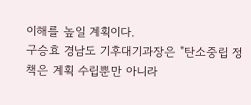이해를 높일 계획이다.
구승효 경남도 기후대기과장은 "탄소중립 정책은 계획 수립뿐만 아니라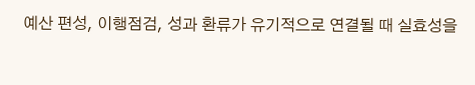예산 편성, 이행점검, 성과 환류가 유기적으로 연결될 때 실효성을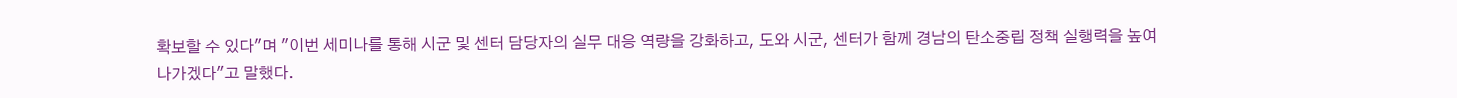확보할 수 있다"며 "이번 세미나를 통해 시군 및 센터 담당자의 실무 대응 역량을 강화하고, 도와 시군, 센터가 함께 경남의 탄소중립 정책 실행력을 높여 나가겠다"고 말했다.